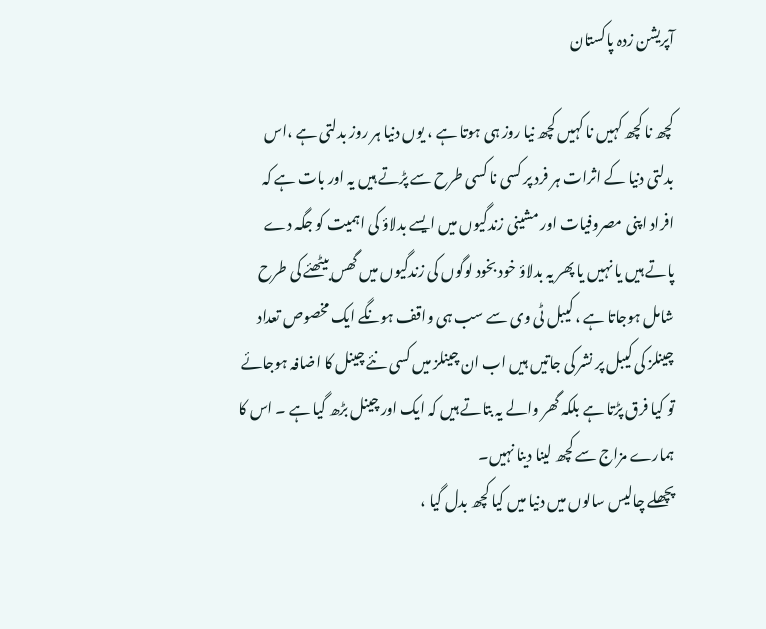آپریشن زدہ پاکستان

کچھ نا کچھ کہیں نا کہیں کچھ نیا روز ہی ہوتا ہے ، یوں دنیا ہر روز بدلتی ہے ،اس بدلتی دنیا کے اثرات ہر فرد پر کسی نا کسی طرح سے پڑتے ہیں یہ اور بات ہے کہ افراد اپنی مصروفیات اور مشینی زندگیوں میں ایسے بدلاؤ کی اہمیت کو جگہ دے پاتے ہیں یا نہیں یا پھر یہ بدلاؤ خود بخود لوگوں کی زندگیوں میں گھس بیٹھئے کی طرح شامل ہوجاتا ہے ، کیبل ٹی وی سے سب ہی واقف ہونگے ایک مخصوص تعداد چینلز کی کیبل پر نشر کی جاتیں ہیں اب ان چینلز میں کسی نئے چینل کا اضافہ ہوجائے تو کیا فرق پڑتا ہے بلکہ گھر والے یہ بتاتے ہیں کہ ایک اور چینل بڑھ گیا ہے ۔ اس کا ہمارے مزاج سے کچھ لینا دینا نہیں۔
پچھلے چالیس سالوں میں دنیا میں کیا کچھ بدل گیا ،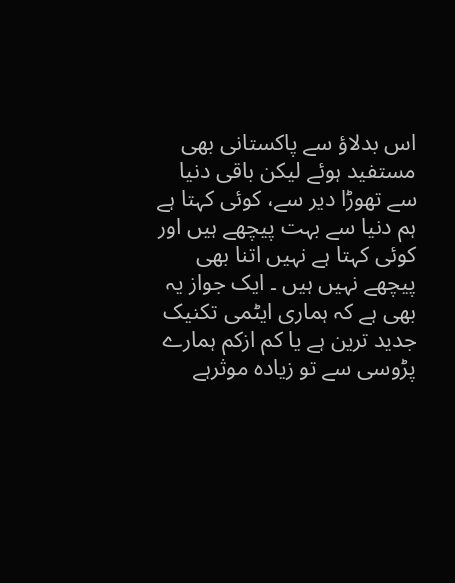اس بدلاؤ سے پاکستانی بھی مستفید ہوئے لیکن باقی دنیا سے تھوڑا دیر سے، کوئی کہتا ہے ہم دنیا سے بہت پیچھے ہیں اور کوئی کہتا ہے نہیں اتنا بھی پیچھے نہیں ہیں ۔ ایک جواز یہ بھی ہے کہ ہماری ایٹمی تکنیک جدید ترین ہے یا کم ازکم ہمارے پڑوسی سے تو زیادہ موثرہے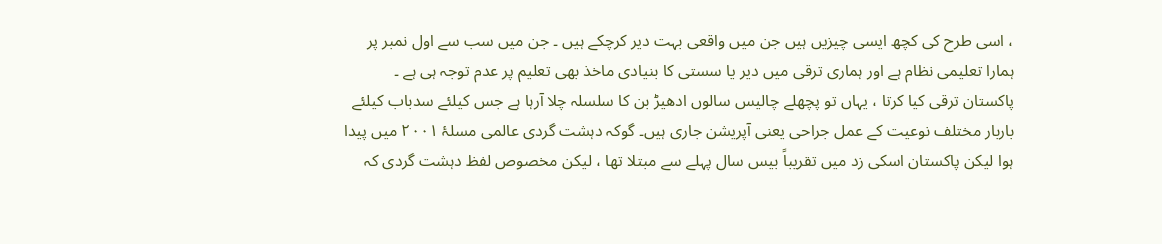، اسی طرح کی کچھ ایسی چیزیں ہیں جن میں واقعی بہت دیر کرچکے ہیں ۔ جن میں سب سے اول نمبر پر ہمارا تعلیمی نظام ہے اور ہماری ترقی میں دیر یا سستی کا بنیادی ماخذ بھی تعلیم پر عدم توجہ ہی ہے ۔
پاکستان ترقی کیا کرتا ، یہاں تو پچھلے چالیس سالوں ادھیڑ بن کا سلسلہ چلا آرہا ہے جس کیلئے سدباب کیلئے باربار مختلف نوعیت کے عمل جراحی یعنی آپریشن جاری ہیں۔ گوکہ دہشت گردی عالمی مسلۂ ۲۰۰۱ میں پیدا ہوا لیکن پاکستان اسکی زد میں تقریباً بیس سال پہلے سے مبتلا تھا ، لیکن مخصوص لفظ دہشت گردی کہ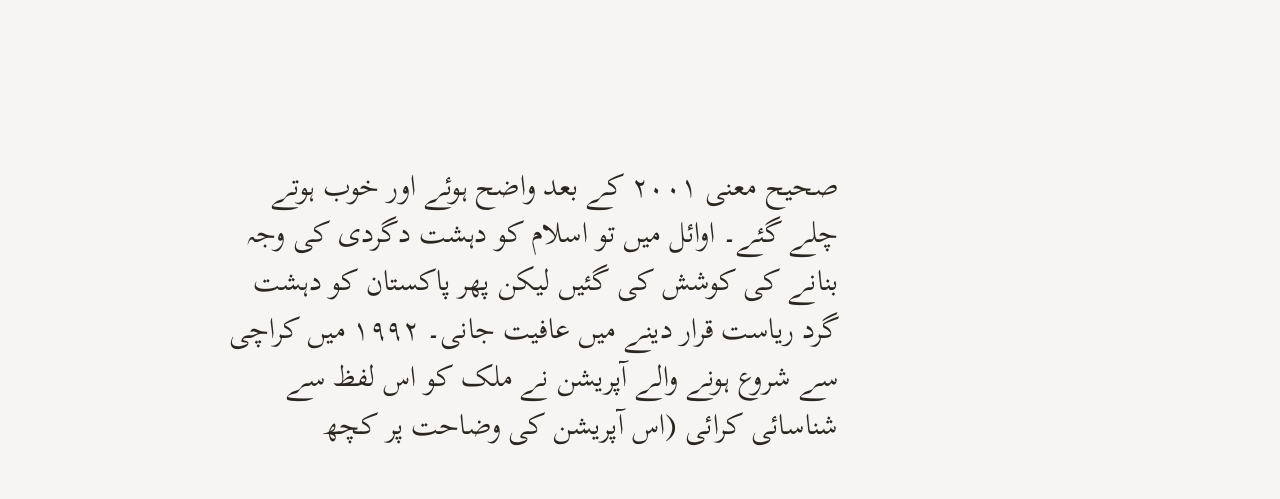صحیح معنی ۲۰۰۱ کے بعد واضح ہوئے اور خوب ہوتے چلے گئے۔ اوائل میں تو اسلام کو دہشت دگردی کی وجہ بنانے کی کوشش کی گئیں لیکن پھر پاکستان کو دہشت گرد ریاست قرار دینے میں عافیت جانی۔ ۱۹۹۲ میں کراچی سے شروع ہونے والے آپریشن نے ملک کو اس لفظ سے شناسائی کرائی (اس آپریشن کی وضاحت پر کچھ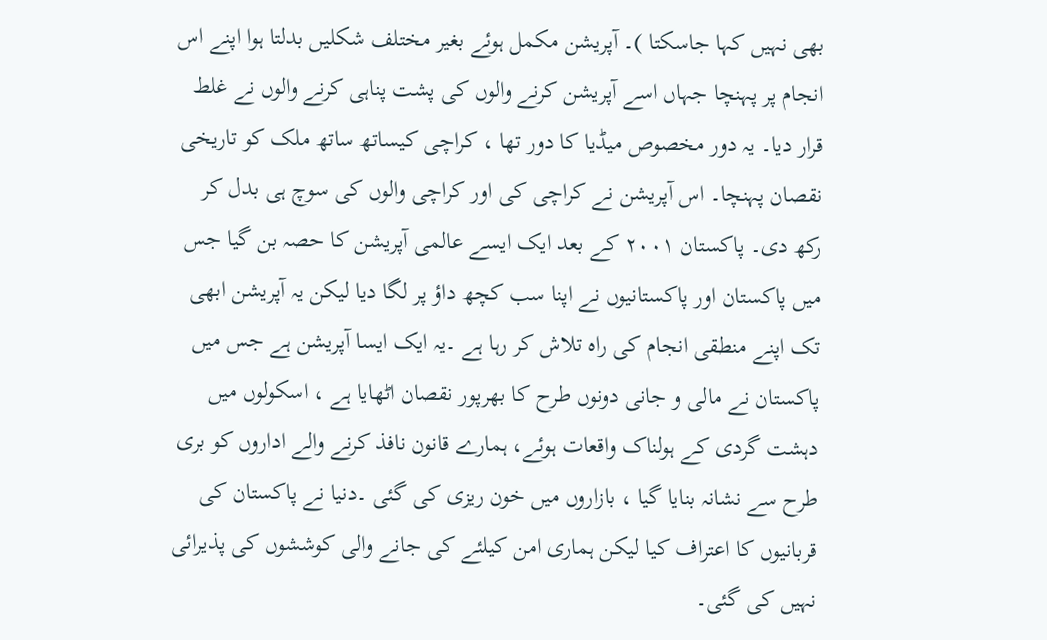بھی نہیں کہا جاسکتا )۔ آپریشن مکمل ہوئے بغیر مختلف شکلیں بدلتا ہوا اپنے اس انجام پر پہنچا جہاں اسے آپریشن کرنے والوں کی پشت پناہی کرنے والوں نے غلط قرار دیا۔ یہ دور مخصوص میڈیا کا دور تھا ، کراچی کیساتھ ساتھ ملک کو تاریخی نقصان پہنچا۔ اس آپریشن نے کراچی کی اور کراچی والوں کی سوچ ہی بدل کر رکھ دی۔ پاکستان ۲۰۰۱ کے بعد ایک ایسے عالمی آپریشن کا حصہ بن گیا جس میں پاکستان اور پاکستانیوں نے اپنا سب کچھ داؤ پر لگا دیا لیکن یہ آپریشن ابھی تک اپنے منطقی انجام کی راہ تلاش کر رہا ہے ۔یہ ایک ایسا آپریشن ہے جس میں پاکستان نے مالی و جانی دونوں طرح کا بھرپور نقصان اٹھایا ہے ، اسکولوں میں دہشت گردی کے ہولناک واقعات ہوئے، ہمارے قانون نافذ کرنے والے اداروں کو بری طرح سے نشانہ بنایا گیا ، بازاروں میں خون ریزی کی گئی ۔دنیا نے پاکستان کی قربانیوں کا اعتراف کیا لیکن ہماری امن کیلئے کی جانے والی کوششوں کی پذیرائی نہیں کی گئی۔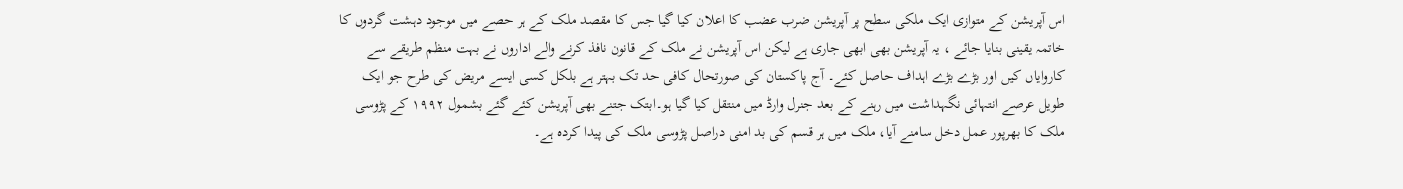اس آپریشن کے متوازی ایک ملکی سطح پر آپریشن ضرب عضب کا اعلان کیا گیا جس کا مقصد ملک کے ہر حصے میں موجود دہشت گردوں کا خاتمہ یقینی بنایا جائے ، یہ آپریشن بھی ابھی جاری ہے لیکن اس آپریشن نے ملک کے قانون نافذ کرنے والے اداروں نے بہت منظم طریقے سے کاروایاں کیں اور بڑے بڑے اہداف حاصل کئے۔ آج پاکستان کی صورتحال کافی حد تک بہتر ہے بلکل کسی ایسے مریض کی طرح جو ایک طویل عرصے انتہائی نگہداشت میں رہنے کے بعد جنرل وارڈ میں منتقل کیا گیا ہو۔ابتک جتنے بھی آپریشن کئے گئے بشمول ۱۹۹۲ کے پڑوسی ملک کا بھرپور عمل دخل سامنے آیا، ملک میں ہر قسم کی بد امنی دراصل پڑوسی ملک کی پیدا کردہ ہے۔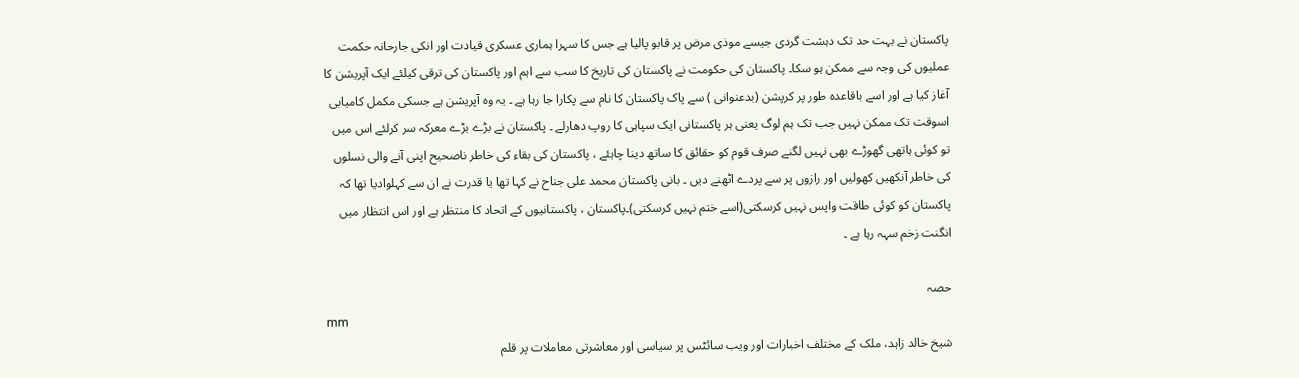پاکستان نے بہت حد تک دہشت گردی جیسے موذی مرض پر قابو پالیا ہے جس کا سہرا ہماری عسکری قیادت اور انکی جارحانہ حکمت عملیوں کی وجہ سے ممکن ہو سکا۔ پاکستان کی حکومت نے پاکستان کی تاریخ کا سب سے اہم اور پاکستان کی ترقی کیلئے ایک آپریشن کا آغاز کیا ہے اور اسے باقاعدہ طور پر کرپشن (بدعنوانی ) سے پاک پاکستان کا نام سے پکارا جا رہا ہے ۔ یہ وہ آپریشن ہے جسکی مکمل کامیابی اسوقت تک ممکن نہیں جب تک ہم لوگ یعنی ہر پاکستانی ایک سپاہی کا روپ دھارلے ۔ پاکستان نے بڑے بڑے معرکہ سر کرلئے اس میں تو کوئی ہاتھی گھوڑے بھی نہیں لگنے صرف قوم کو حقائق کا ساتھ دینا چاہئے ، پاکستان کی بقاء کی خاطر ناصحیح اپنی آنے والی نسلوں کی خاطر آنکھیں کھولیں اور رازوں پر سے پردے اٹھنے دیں ۔ بانی پاکستان محمد علی جناح نے کہا تھا یا قدرت نے ان سے کہلوادیا تھا کہ پاکستان کو کوئی طاقت واپس نہیں کرسکتی(اسے ختم نہیں کرسکتی)۔پاکستان ، پاکستانیوں کے اتحاد کا منتظر ہے اور اس انتظار میں انگنت زخم سہہ رہا ہے ۔

حصہ
mm
شیخ خالد زاہد، ملک کے مختلف اخبارات اور ویب سائٹس پر سیاسی اور معاشرتی معاملات پر قلم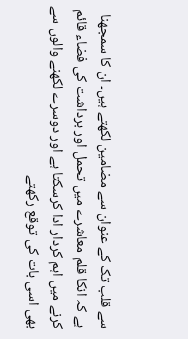سے قلب تک کے عنوان سے مضامین لکھتے ہیں۔ ان کا سمجھنا ہے کہ انکا قلم معاشرے میں تحمل اور برداشت کی فضاء قائم کرنے میں اہم کردار ادا کرسکتا ہے اور دوسرے لکھنے والوں سے بھی اسی بات کی توقع رکھتے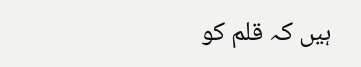ہیں کہ قلم کو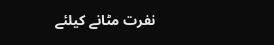نفرت مٹانے کیلئے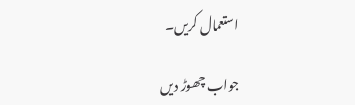استعمال کریں۔

جواب چھوڑ دیں